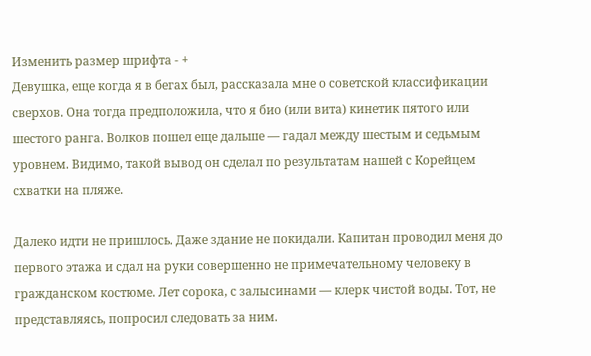Изменить размер шрифта - +
Девушка, еще когда я в бегах был, рассказала мне о советской классификации сверхов. Она тогда предположила, что я био (или вита) кинетик пятого или шестого ранга. Волков пошел еще дальше — гадал между шестым и седьмым уровнем. Видимо, такой вывод он сделал по результатам нашей с Корейцем схватки на пляже.

Далеко идти не пришлось. Даже здание не покидали. Капитан проводил меня до первого этажа и сдал на руки совершенно не примечательному человеку в гражданском костюме. Лет сорока, с залысинами — клерк чистой воды. Тот, не представляясь, попросил следовать за ним.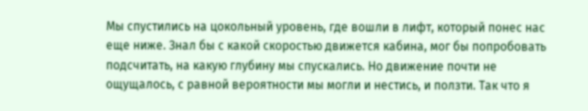Мы спустились на цокольный уровень, где вошли в лифт, который понес нас еще ниже. Знал бы с какой скоростью движется кабина, мог бы попробовать подсчитать, на какую глубину мы спускались. Но движение почти не ощущалось, с равной вероятности мы могли и нестись, и ползти. Так что я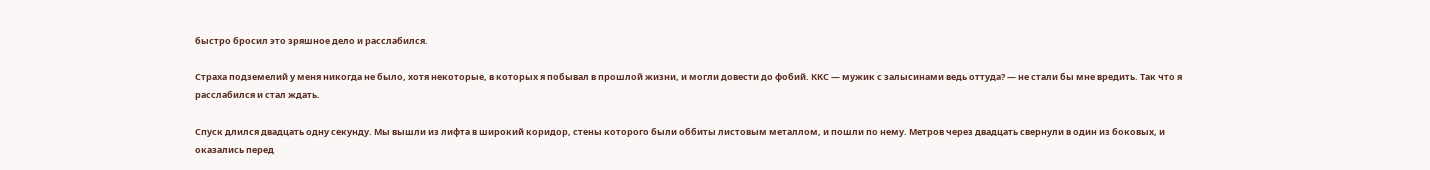быстро бросил это зряшное дело и расслабился.

Страха подземелий у меня никогда не было, хотя некоторые, в которых я побывал в прошлой жизни, и могли довести до фобий. ККС — мужик с залысинами ведь оттуда? — не стали бы мне вредить. Так что я расслабился и стал ждать.

Спуск длился двадцать одну секунду. Мы вышли из лифта в широкий коридор, стены которого были оббиты листовым металлом, и пошли по нему. Метров через двадцать свернули в один из боковых, и оказались перед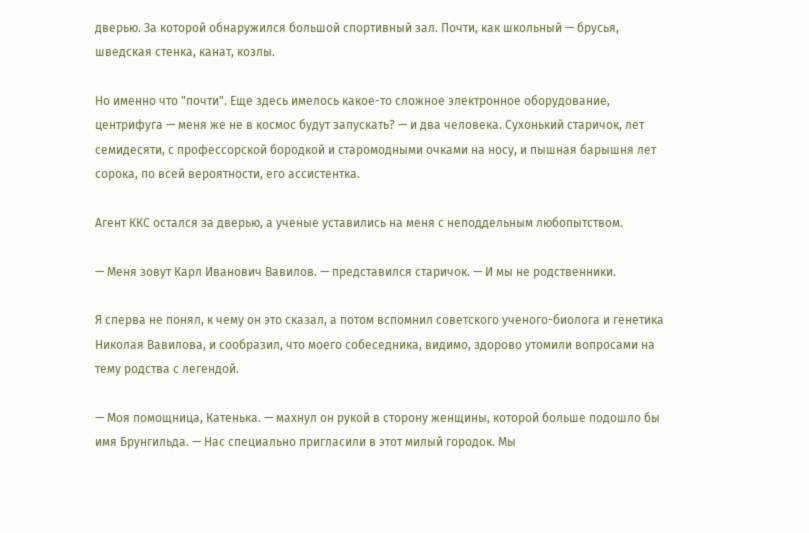дверью. За которой обнаружился большой спортивный зал. Почти, как школьный — брусья, шведская стенка, канат, козлы.

Но именно что "почти". Еще здесь имелось какое-то сложное электронное оборудование, центрифуга — меня же не в космос будут запускать? — и два человека. Сухонький старичок, лет семидесяти, с профессорской бородкой и старомодными очками на носу, и пышная барышня лет сорока, по всей вероятности, его ассистентка.

Агент ККС остался за дверью, а ученые уставились на меня с неподдельным любопытством.

— Меня зовут Карл Иванович Вавилов. — представился старичок. — И мы не родственники.

Я сперва не понял, к чему он это сказал, а потом вспомнил советского ученого-биолога и генетика Николая Вавилова, и сообразил, что моего собеседника, видимо, здорово утомили вопросами на тему родства с легендой.

— Моя помощница, Катенька. — махнул он рукой в сторону женщины, которой больше подошло бы имя Брунгильда. — Нас специально пригласили в этот милый городок. Мы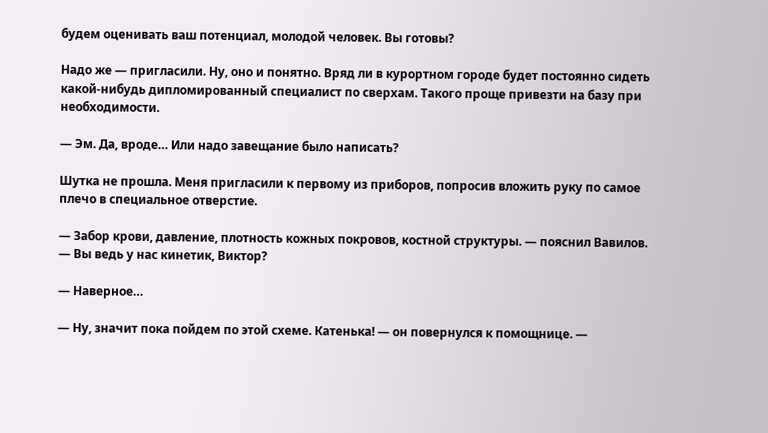будем оценивать ваш потенциал, молодой человек. Вы готовы?

Надо же — пригласили. Ну, оно и понятно. Вряд ли в курортном городе будет постоянно сидеть какой-нибудь дипломированный специалист по сверхам. Такого проще привезти на базу при необходимости.

— Эм. Да, вроде… Или надо завещание было написать?

Шутка не прошла. Меня пригласили к первому из приборов, попросив вложить руку по самое плечо в специальное отверстие.

— Забор крови, давление, плотность кожных покровов, костной структуры. — пояснил Вавилов. — Вы ведь у нас кинетик, Виктор?

— Наверное…

— Ну, значит пока пойдем по этой схеме. Катенька! — он повернулся к помощнице. —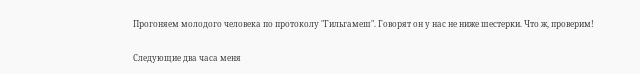Прогоняем молодого человека по протоколу "Гильгамеш". Говорят он у нас не ниже шестерки. Что ж, проверим!

Следующие два часа меня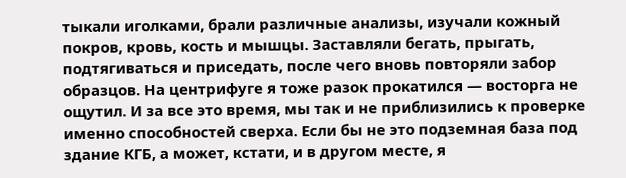тыкали иголками, брали различные анализы, изучали кожный покров, кровь, кость и мышцы. Заставляли бегать, прыгать, подтягиваться и приседать, после чего вновь повторяли забор образцов. На центрифуге я тоже разок прокатился — восторга не ощутил. И за все это время, мы так и не приблизились к проверке именно способностей сверха. Если бы не это подземная база под здание КГБ, а может, кстати, и в другом месте, я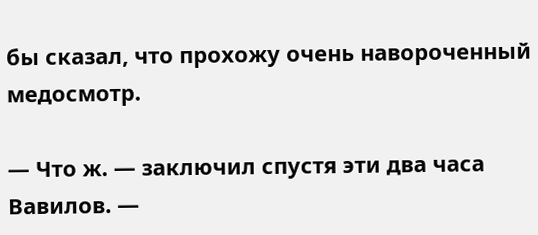бы сказал, что прохожу очень навороченный медосмотр.

— Что ж. — заключил спустя эти два часа Вавилов. —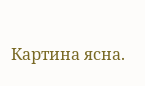Картина ясна.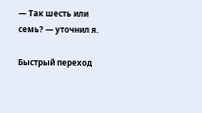— Так шесть или семь? — уточнил я.

Быстрый переход